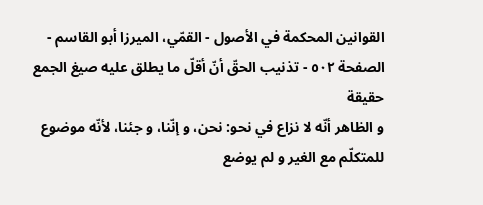القوانين المحكمة في الأصول - القمّي، الميرزا أبو القاسم - الصفحة ٥٠٢ - تذنيب الحقّ أنّ أقلّ ما يطلق عليه صيغ الجمع حقيقة
و الظاهر أنّه لا نزاع في نحو: نحن، و إنّنا، و جئنا، لأنّه موضوع للمتكلّم مع الغير و لم يوضع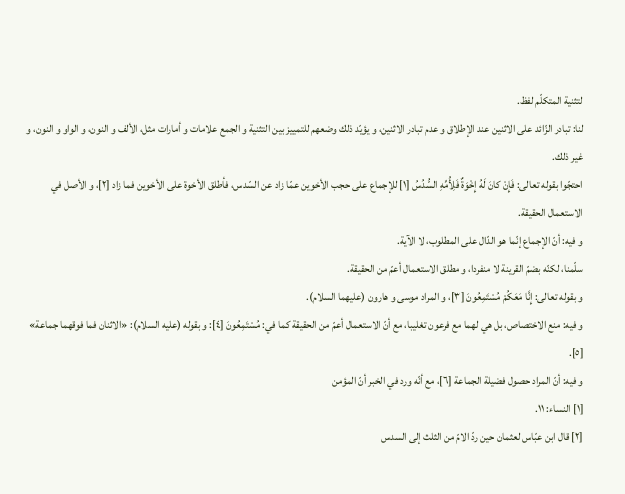لتثنية المتكلّم لفظ.
لنا: تبادر الزّائد على الاثنين عند الإطلاق و عدم تبادر الاثنين، و يؤيّد ذلك وضعهم للتمييز بين التثنية و الجمع علامات و أمارات مثل، الألف و النون، و الواو و النون، و غير ذلك.
احتجّوا بقوله تعالى: فَإِنْ كانَ لَهُ إِخْوَةٌ فَلِأُمِّهِ السُّدُسُ [١] للإجماع على حجب الأخوين عمّا زاد عن السّدس، فأطلق الأخوة على الأخوين فما زاد [٢]، و الأصل في الاستعمال الحقيقة.
و فيه: أنّ الإجماع إنّما هو الدّال على المطلوب، لا الآية.
سلّمنا، لكنّه بضمّ القرينة لا منفردا، و مطلق الاستعمال أعمّ من الحقيقة.
و بقوله تعالى: إِنَّا مَعَكُمْ مُسْتَمِعُونَ [٣]، و المراد موسى و هارون (عليهما السلام).
و فيه: منع الاختصاص، بل هي لهما مع فرعون تغليبا، مع أنّ الاستعمال أعمّ من الحقيقة كما في: مُسْتَمِعُونَ [٤]: و بقوله (عليه السلام): «الاثنان فما فوقهما جماعة» [٥].
و فيه: أنّ المراد حصول فضيلة الجماعة [٦]، مع أنّه ورد في الخبر أنّ المؤمن
[١] النساء: ١١.
[٢] قال ابن عبّاس لعثمان حين ردّ الامّ من الثلث إلى السدس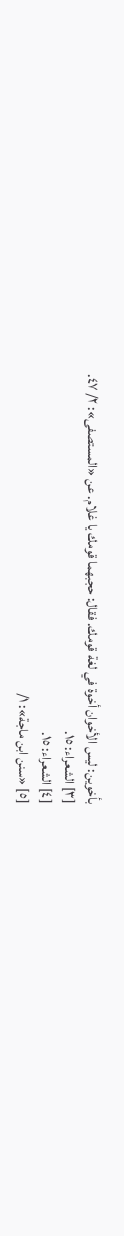بأخوين: ليس الأخوان أخوة في لغة قومك. فقال: حجبهما قومك يا غلام. عن «المستصفى»: ٢/ ٤٧.
[٣] الشعراء: ١٥.
[٤] الشعراء: ١٥.
[٥] «سنن ابن ماجة»: ١/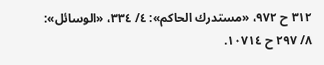٣١٢ ح ٩٧٢، «مستدرك الحاكم»: ٤/ ٣٣٤، «الوسائل»:
٨/ ٢٩٧ ح ١٠٧١٤.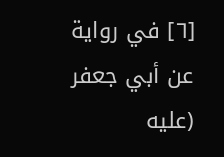[٦] في رواية عن أبي جعفر (عليه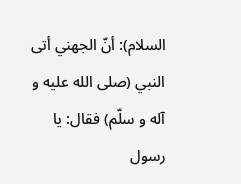السلام): أنّ الجهني أتى النبي (صلى الله عليه و آله و سلّم) فقال: يا رسول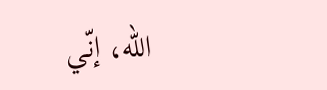اللّه، إنّي